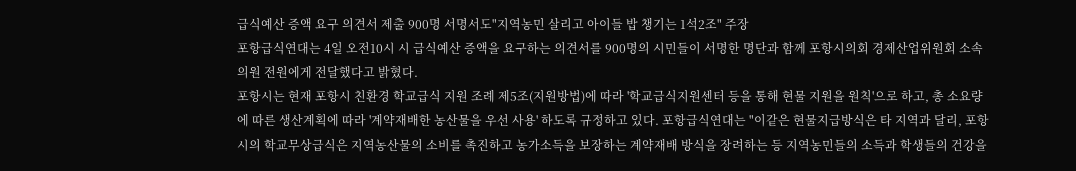급식예산 증액 요구 의견서 제출 900명 서명서도"지역농민 살리고 아이들 밥 챙기는 1석2조" 주장
포항급식연대는 4일 오전10시 시 급식예산 증액을 요구하는 의견서를 900명의 시민들이 서명한 명단과 함께 포항시의회 경제산업위원회 소속 의원 전원에게 전달했다고 밝혔다.
포항시는 현재 포항시 친환경 학교급식 지원 조례 제5조(지원방법)에 따라 '학교급식지원센터 등을 통해 현물 지원을 원칙'으로 하고, 총 소요량에 따른 생산계획에 따라 '계약재배한 농산물을 우선 사용' 하도록 규정하고 있다. 포항급식연대는 "이같은 현물지급방식은 타 지역과 달리, 포항시의 학교무상급식은 지역농산물의 소비를 촉진하고 농가소득을 보장하는 계약재배 방식을 장려하는 등 지역농민들의 소득과 학생들의 건강을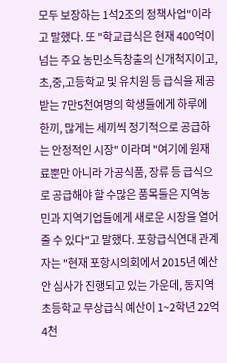모두 보장하는 1석2조의 정책사업"이라고 말했다. 또 "학교급식은 현재 400억이 넘는 주요 농민소득창출의 신개척지이고, 초,중,고등학교 및 유치원 등 급식을 제공받는 7만5천여명의 학생들에게 하루에 한끼, 많게는 세끼씩 정기적으로 공급하는 안정적인 시장" 이라며 "여기에 원재료뿐만 아니라 가공식품, 장류 등 급식으로 공급해야 할 수많은 품목들은 지역농민과 지역기업들에게 새로운 시장을 열어줄 수 있다"고 말했다. 포항급식연대 관계자는 "현재 포항시의회에서 2015년 예산안 심사가 진행되고 있는 가운데, 동지역 초등학교 무상급식 예산이 1~2학년 22억 4천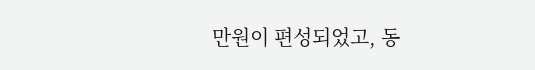만원이 편성되었고, 동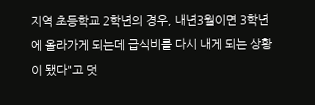지역 초등학교 2학년의 경우, 내년3월이면 3학년에 올라가게 되는데 급식비를 다시 내게 되는 상황이 됐다"고 덧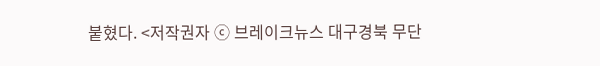붙혔다. <저작권자 ⓒ 브레이크뉴스 대구경북 무단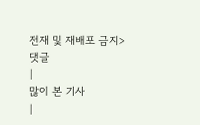전재 및 재배포 금지>
댓글
|
많이 본 기사
|